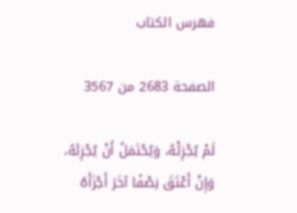فهرس الكتاب

الصفحة 2683 من 3567

لَمْ يُجْزِئْهُ، وَيُحْتَمَلُ أَنْ يُجْزِئَهُ، وَإِنْ أَعْتَقَ نِصْفًا آخَرَ أَجْزَأَهُ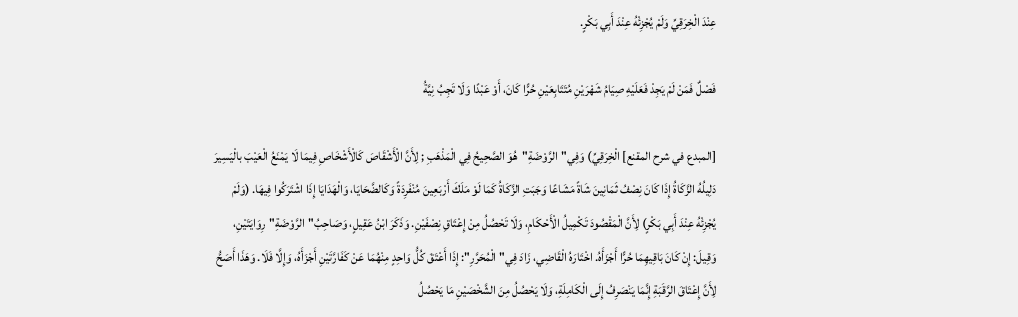عِنْدَ الْخِرَقِيِّ وَلَمْ يُجْزِئْهُ عِنْدَ أَبِي بَكْرٍ.

فَصْلٌ فَمَنْ لَمْ يَجِدْ فَعَلَيْهِ صِيَامُ شَهْرَيْنِ مُتَتَابِعَيْنِ حُرًّا كَانَ، أَوْ عَبْدًا وَلَا تَجِبُ نِيَّةُ

[المبدع في شرح المقنع] الْخِرَقِيِّ) وَفِي"الرَّوْضَةِ"هُوَ الصَّحِيحُ فِي الْمَذْهَبِ ; لِأَنَّ الْأَشْقَاصَ كَالْأَشْخَاصِ فِيمَا لَا يَمْنَعُ الْعَيْبَ بالْيَسِيرَ دَلِيلُهُ الزَّكَاةُ إِذَا كَانَ نِصْفُ ثَمَانِينَ شَاةً مَشَاعًا وَجَبَتِ الزَّكَاةُ كَمَا لَوْ مَلَكَ أَرْبَعِينَ مُنْفَرِدَةً وَكَالضَّحَايَا، وَالْهَدَايَا إِذَا اشْتَرَكُوا فِيهَا. (وَلَمْ يُجْزِئْهُ عِنْدَ أَبِي بَكْرٍ) لِأَنَّ الْمَقْصُودَ تَكْمِيلُ الْأَحْكَامِ، وَلَا تَحْصُلُ مِنْ إِعْتَاقِ نِصْفَيْنِ. وَذَكَرَ ابْنُ عَقِيلٍ، وَصَاحِبُ"الرَّوْضَةِ"رِوَايَتَيْنِ، وَقِيلَ: إِنْ كَانَ بَاقِيهِمَا حُرًّا أَجْزَأَهُ. اخْتَارَهُ الْقَاضِي، زَادَ فِي"الْمُحَرَّرِ": إِذَا أَعْتَقَ كُلُّ وَاحِدٍ مِنْهُمَا عَنْ كَفَارَّتَيْنِ أَجْزَأَهُ، وَإِلَّا فَلَا. وَهَذَا أَصَحُّ لِأَنَّ إِعْتَاقَ الرَّقَبَةِ إِنَّمَا يَنْصَرِفُ إِلَى الْكَامِلَةِ، وَلَا يَحْصُلُ مِنَ الشَّخْصَيْنِ مَا يَحْصُلُ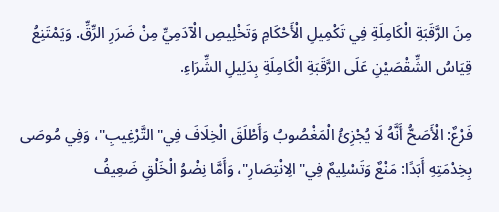مِنَ الرَّقَبَةِ الْكَامِلَةِ فِي تَكْمِيلِ الْأَحْكَامِ وَتَخْلِيصِ الْآدَمِيِّ مِنْ ضَرَرِ الرِّقِّ. وَيَمْتَنِعُ قِيَاسُ الشِّقْصَيْنِ عَلَى الرَّقَبَةِ الْكَامِلَةِ بِدَلِيلِ الشِّرَاءِ.

فَرْعٌ: الْأَصَحُّ أَنَّهُ لَا يُجْزِئُ الْمَغْصُوبُ وَأَطْلَقَ الْخِلَافَ فِي"التَّرْغِيبِ"، وَفِي مُوصَى بِخِدْمَتِهِ أَبَدًا: مَنْعٌ وَتَسْلِيمٌ فِي"الِانْتِصَارِ"، وَأَمَّا نِضْوُ الْخَلْقِ ضَعِيفُ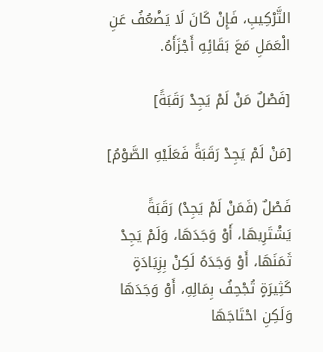التَّرْكِيبِ، فَإِنْ كَانَ لَا يَضْعُفُ عَنِ الْعَمَلِ مَعَ بَقَائِهِ أَجْزَأَهُ.

[فَصْلٌ مَنْ لَمْ يَجِدْ رَقَبَةً]

[مَنْ لَمْ يَجِدْ رَقَبَةً فَعَلَيْهِ الصَّوْمُ]

فَصْلٌ (فَمَنْ لَمْ يَجِدْ) رَقَبَةً يَشْتَرِيهَا، أَوْ وَجَدَهَا، وَلَمْ يَجِدْ ثَمَنَهَا، أَوْ وَجَدَهُ لَكِنْ بِزِيَادَةٍ كَثِيرَةٍ تُجْحِفُ بِمَالِهِ، أَوْ وَجَدَهَا وَلَكِنِ احْتَاجَهَا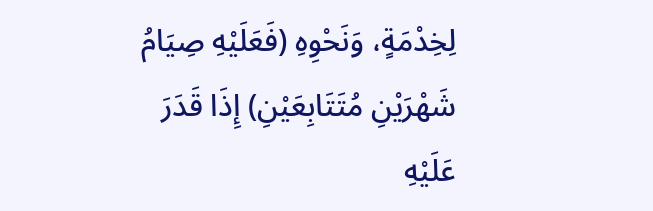لِخِدْمَةٍ، وَنَحْوِهِ (فَعَلَيْهِ صِيَامُ شَهْرَيْنِ مُتَتَابِعَيْنِ) إِذَا قَدَرَ عَلَيْهِ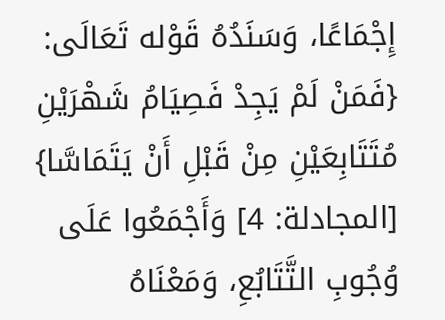إِجْمَاعًا، وَسَنَدُهُ قَوْله تَعَالَى: {فَمَنْ لَمْ يَجِدْ فَصِيَامُ شَهْرَيْنِ مُتَتَابِعَيْنِ مِنْ قَبْلِ أَنْ يَتَمَاسَّا} [المجادلة: 4] وَأَجْمَعُوا عَلَى وُجُوبِ التَّتَابُعِ، وَمَعْنَاهُ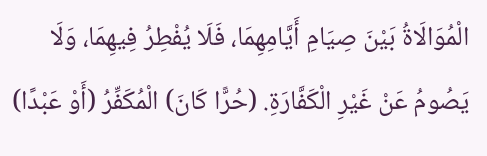الْمُوَالَاةُ بَيْنَ صِيَامِ أَيَّامِهِمَا، فَلَا يُفْطِرُ فِيهِمَا، وَلَا يَصُومُ عَنْ غَيْرِ الْكَفَّارَةِ. (حُرًّا كَانَ) الْمُكَفِّرُ (أَوْ عَبْدًا)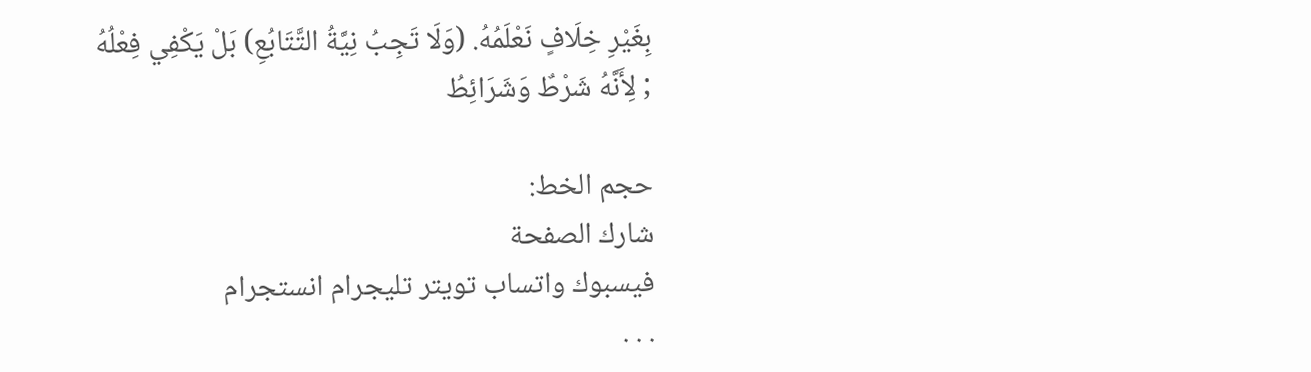بِغَيْرِ خِلَافٍ نَعْلَمُهُ. (وَلَا تَجِبُ نِيَّةُ التَّتَابُعِ) بَلْ يَكْفِي فِعْلُهُ ; لِأَنَّهُ شَرْطٌ وَشَرَائِطُ

حجم الخط:
شارك الصفحة
فيسبوك واتساب تويتر تليجرام انستجرام
. . .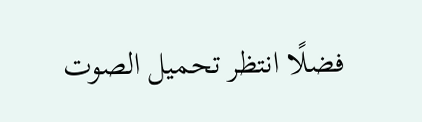فضلًا انتظر تحميل الصوت